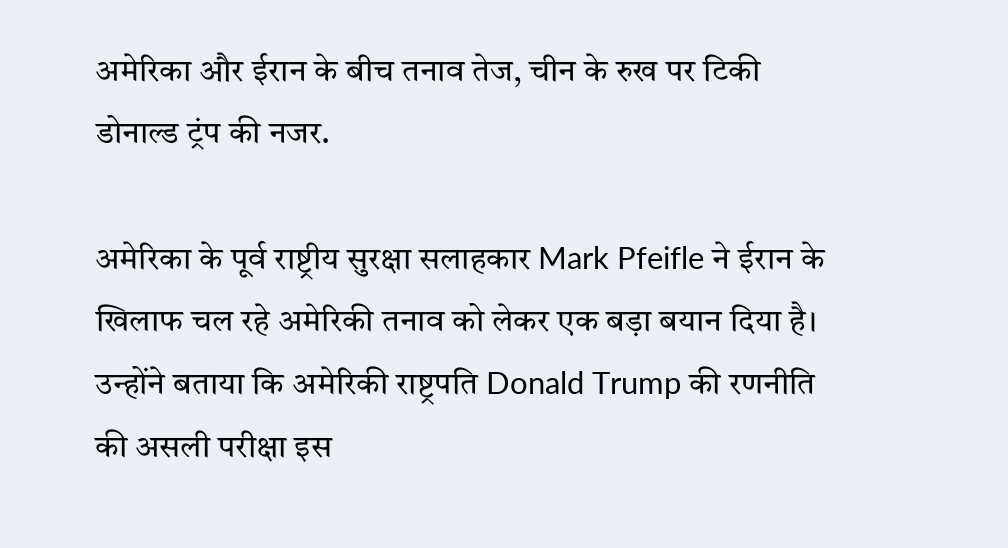अमेरिका और ईरान के बीच तनाव तेज, चीन के रुख पर टिकी डोनाल्ड ट्रंप की नजर.

अमेरिका के पूर्व राष्ट्रीय सुरक्षा सलाहकार Mark Pfeifle ने ईरान के खिलाफ चल रहे अमेरिकी तनाव को लेकर एक बड़ा बयान दिया है। उन्होंने बताया कि अमेरिकी राष्ट्रपति Donald Trump की रणनीति की असली परीक्षा इस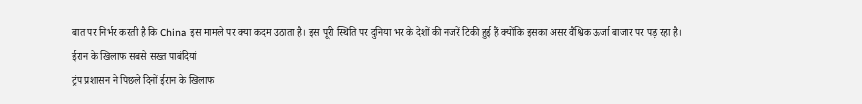बात पर निर्भर करती है कि China इस मामले पर क्या कदम उठाता है। इस पूरी स्थिति पर दुनिया भर के देशों की नजरें टिकी हुई हैं क्योंकि इसका असर वैश्विक ऊर्जा बाजार पर पड़ रहा है।
ईरान के खिलाफ सबसे सख्त पाबंदियां
ट्रंप प्रशासन ने पिछले दिनों ईरान के खिलाफ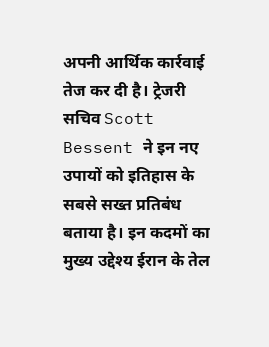अपनी आर्थिक कार्रवाई तेज कर दी है। ट्रेजरी सचिव Scott Bessent ने इन नए उपायों को इतिहास के सबसे सख्त प्रतिबंध बताया है। इन कदमों का मुख्य उद्देश्य ईरान के तेल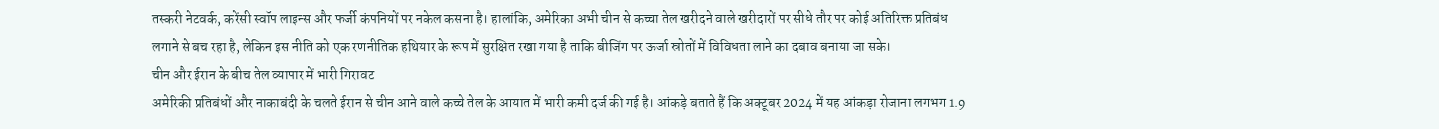तस्करी नेटवर्क, करेंसी स्वॉप लाइन्स और फर्जी कंपनियों पर नकेल कसना है। हालांकि, अमेरिका अभी चीन से कच्चा तेल खरीदने वाले खरीदारों पर सीधे तौर पर कोई अतिरिक्त प्रतिबंध लगाने से बच रहा है, लेकिन इस नीति को एक रणनीतिक हथियार के रूप में सुरक्षित रखा गया है ताकि बीजिंग पर ऊर्जा स्रोतों में विविधता लाने का दबाव बनाया जा सके।
चीन और ईरान के बीच तेल व्यापार में भारी गिरावट
अमेरिकी प्रतिबंधों और नाकाबंदी के चलते ईरान से चीन आने वाले कच्चे तेल के आयात में भारी कमी दर्ज की गई है। आंकड़े बताते हैं कि अक्टूबर 2024 में यह आंकड़ा रोजाना लगभग 1.9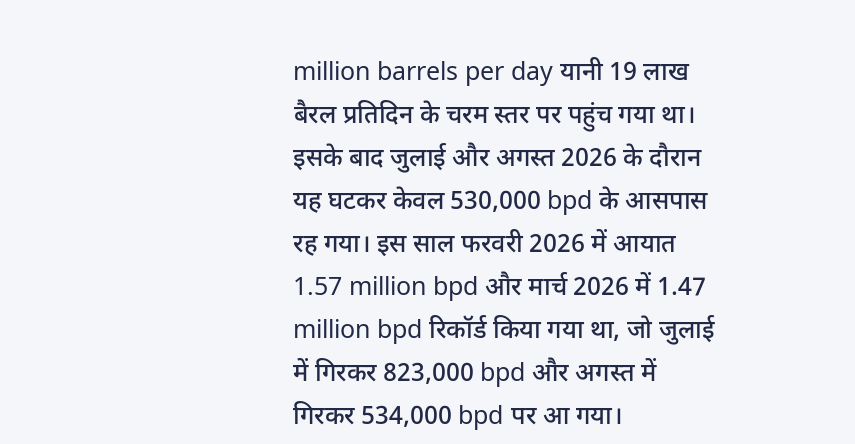million barrels per day यानी 19 लाख बैरल प्रतिदिन के चरम स्तर पर पहुंच गया था। इसके बाद जुलाई और अगस्त 2026 के दौरान यह घटकर केवल 530,000 bpd के आसपास रह गया। इस साल फरवरी 2026 में आयात 1.57 million bpd और मार्च 2026 में 1.47 million bpd रिकॉर्ड किया गया था, जो जुलाई में गिरकर 823,000 bpd और अगस्त में गिरकर 534,000 bpd पर आ गया।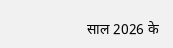साल 2026 के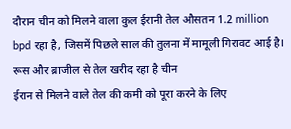दौरान चीन को मिलने वाला कुल ईरानी तेल औसतन 1.2 million bpd रहा है, जिसमें पिछले साल की तुलना में मामूली गिरावट आई है।
रूस और ब्राजील से तेल खरीद रहा है चीन
ईरान से मिलने वाले तेल की कमी को पूरा करने के लिए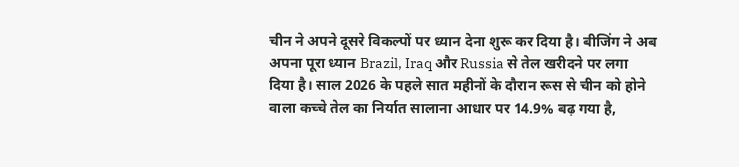चीन ने अपने दूसरे विकल्पों पर ध्यान देना शुरू कर दिया है। बीजिंग ने अब अपना पूरा ध्यान Brazil, Iraq और Russia से तेल खरीदने पर लगा दिया है। साल 2026 के पहले सात महीनों के दौरान रूस से चीन को होने वाला कच्चे तेल का निर्यात सालाना आधार पर 14.9% बढ़ गया है,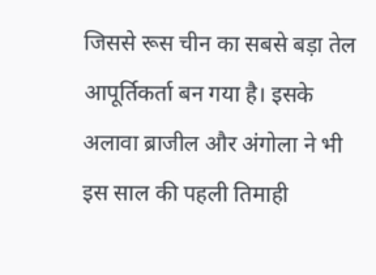जिससे रूस चीन का सबसे बड़ा तेल आपूर्तिकर्ता बन गया है। इसके अलावा ब्राजील और अंगोला ने भी इस साल की पहली तिमाही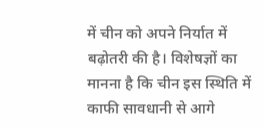में चीन को अपने निर्यात में बढ़ोतरी की है। विशेषज्ञों का मानना है कि चीन इस स्थिति में काफी सावधानी से आगे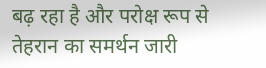बढ़ रहा है और परोक्ष रूप से तेहरान का समर्थन जारी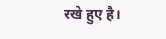रखे हुए है।